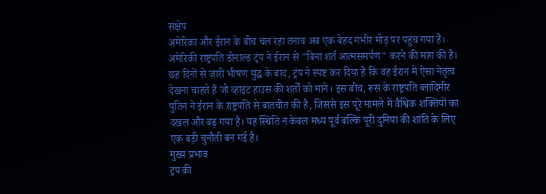संक्षेप
अमेरिका और ईरान के बीच चल रहा तनाव अब एक बेहद गंभीर मोड़ पर पहुंच गया है। अमेरिकी राष्ट्रपति डोनाल्ड ट्रंप ने ईरान से "बिना शर्त आत्मसमर्पण" करने की मांग की है। छह दिनों से जारी भीषण युद्ध के बाद, ट्रंप ने स्पष्ट कर दिया है कि वह ईरान में ऐसा नेतृत्व देखना चाहते हैं जो व्हाइट हाउस की शर्तों को माने। इस बीच, रूस के राष्ट्रपति व्लादिमीर पुतिन ने ईरान के राष्ट्रपति से बातचीत की है, जिससे इस पूरे मामले में वैश्विक शक्तियों का दखल और बढ़ गया है। यह स्थिति न केवल मध्य पूर्व बल्कि पूरी दुनिया की शांति के लिए एक बड़ी चुनौती बन गई है।
मुख्य प्रभाव
ट्रंप की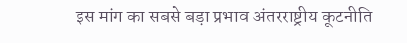इस मांग का सबसे बड़ा प्रभाव अंतरराष्ट्रीय कूटनीति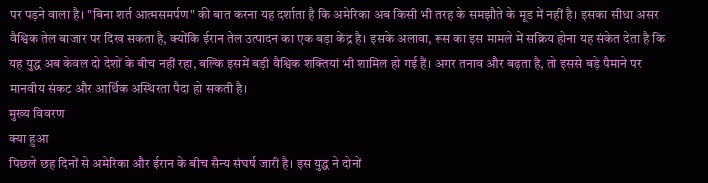पर पड़ने वाला है। "बिना शर्त आत्मसमर्पण" की बात करना यह दर्शाता है कि अमेरिका अब किसी भी तरह के समझौते के मूड में नहीं है। इसका सीधा असर वैश्विक तेल बाजार पर दिख सकता है, क्योंकि ईरान तेल उत्पादन का एक बड़ा केंद्र है। इसके अलावा, रूस का इस मामले में सक्रिय होना यह संकेत देता है कि यह युद्ध अब केवल दो देशों के बीच नहीं रहा, बल्कि इसमें बड़ी वैश्विक शक्तियां भी शामिल हो गई हैं। अगर तनाव और बढ़ता है, तो इससे बड़े पैमाने पर मानवीय संकट और आर्थिक अस्थिरता पैदा हो सकती है।
मुख्य विवरण
क्या हुआ
पिछले छह दिनों से अमेरिका और ईरान के बीच सैन्य संघर्ष जारी है। इस युद्ध ने दोनों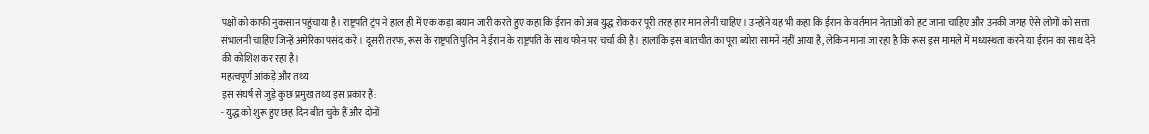पक्षों को काफी नुकसान पहुंचाया है। राष्ट्रपति ट्रंप ने हाल ही में एक कड़ा बयान जारी करते हुए कहा कि ईरान को अब युद्ध रोककर पूरी तरह हार मान लेनी चाहिए। उन्होंने यह भी कहा कि ईरान के वर्तमान नेताओं को हट जाना चाहिए और उनकी जगह ऐसे लोगों को सत्ता संभालनी चाहिए जिन्हें अमेरिका पसंद करे। दूसरी तरफ, रूस के राष्ट्रपति पुतिन ने ईरान के राष्ट्रपति के साथ फोन पर चर्चा की है। हालांकि इस बातचीत का पूरा ब्योरा सामने नहीं आया है, लेकिन माना जा रहा है कि रूस इस मामले में मध्यस्थता करने या ईरान का साथ देने की कोशिश कर रहा है।
महत्वपूर्ण आंकड़े और तथ्य
इस संघर्ष से जुड़े कुछ प्रमुख तथ्य इस प्रकार हैं:
- युद्ध को शुरू हुए छह दिन बीत चुके हैं और दोनों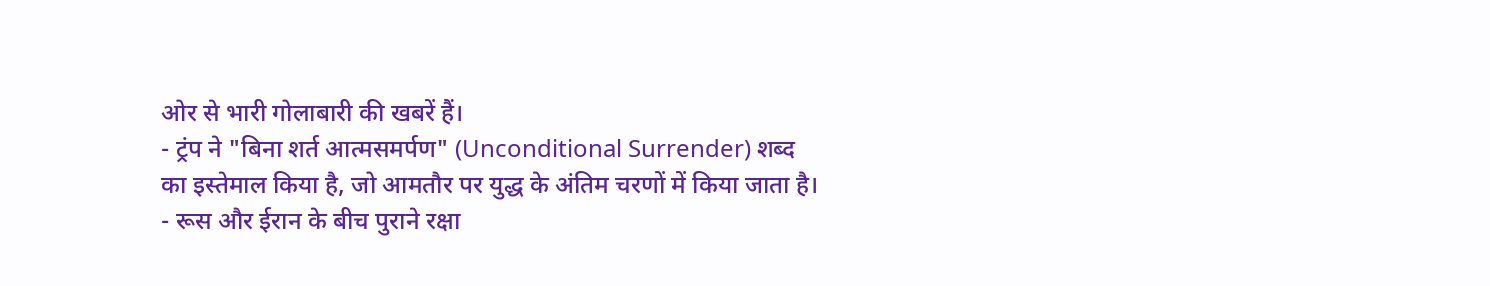ओर से भारी गोलाबारी की खबरें हैं।
- ट्रंप ने "बिना शर्त आत्मसमर्पण" (Unconditional Surrender) शब्द का इस्तेमाल किया है, जो आमतौर पर युद्ध के अंतिम चरणों में किया जाता है।
- रूस और ईरान के बीच पुराने रक्षा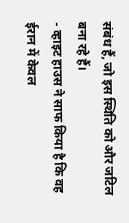संबंध हैं, जो इस स्थिति को और जटिल बना रहे हैं।
- व्हाइट हाउस ने साफ किया है कि वह ईरान में केवल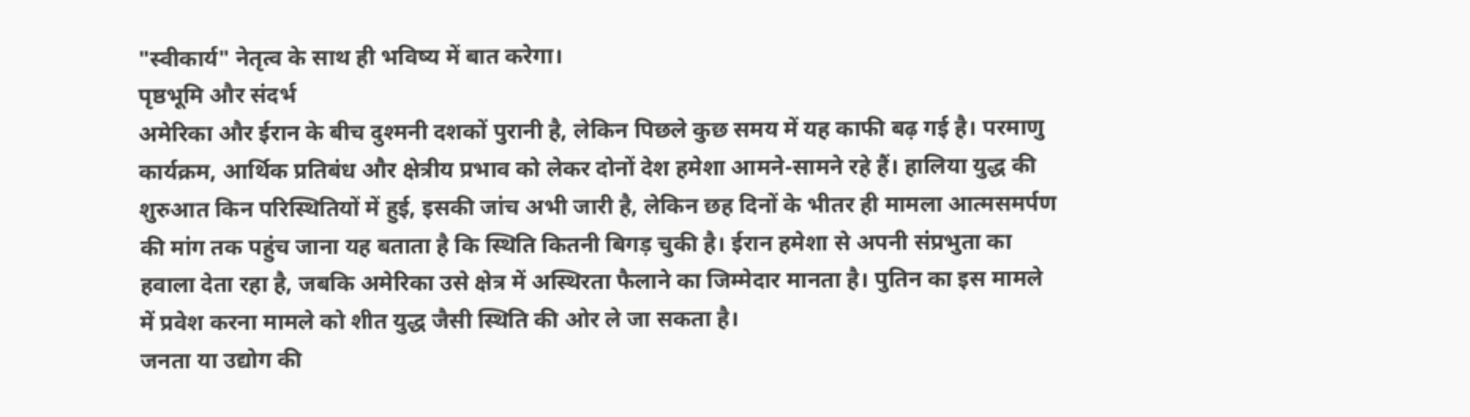"स्वीकार्य" नेतृत्व के साथ ही भविष्य में बात करेगा।
पृष्ठभूमि और संदर्भ
अमेरिका और ईरान के बीच दुश्मनी दशकों पुरानी है, लेकिन पिछले कुछ समय में यह काफी बढ़ गई है। परमाणु कार्यक्रम, आर्थिक प्रतिबंध और क्षेत्रीय प्रभाव को लेकर दोनों देश हमेशा आमने-सामने रहे हैं। हालिया युद्ध की शुरुआत किन परिस्थितियों में हुई, इसकी जांच अभी जारी है, लेकिन छह दिनों के भीतर ही मामला आत्मसमर्पण की मांग तक पहुंच जाना यह बताता है कि स्थिति कितनी बिगड़ चुकी है। ईरान हमेशा से अपनी संप्रभुता का हवाला देता रहा है, जबकि अमेरिका उसे क्षेत्र में अस्थिरता फैलाने का जिम्मेदार मानता है। पुतिन का इस मामले में प्रवेश करना मामले को शीत युद्ध जैसी स्थिति की ओर ले जा सकता है।
जनता या उद्योग की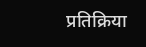प्रतिक्रिया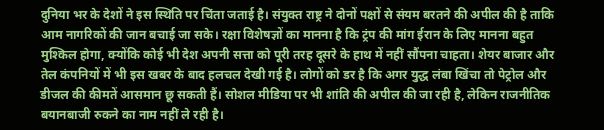दुनिया भर के देशों ने इस स्थिति पर चिंता जताई है। संयुक्त राष्ट्र ने दोनों पक्षों से संयम बरतने की अपील की है ताकि आम नागरिकों की जान बचाई जा सके। रक्षा विशेषज्ञों का मानना है कि ट्रंप की मांग ईरान के लिए मानना बहुत मुश्किल होगा, क्योंकि कोई भी देश अपनी सत्ता को पूरी तरह दूसरे के हाथ में नहीं सौंपना चाहता। शेयर बाजार और तेल कंपनियों में भी इस खबर के बाद हलचल देखी गई है। लोगों को डर है कि अगर युद्ध लंबा खिंचा तो पेट्रोल और डीजल की कीमतें आसमान छू सकती हैं। सोशल मीडिया पर भी शांति की अपील की जा रही है, लेकिन राजनीतिक बयानबाजी रुकने का नाम नहीं ले रही है।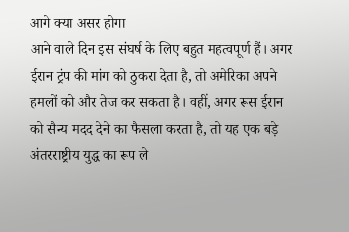आगे क्या असर होगा
आने वाले दिन इस संघर्ष के लिए बहुत महत्वपूर्ण हैं। अगर ईरान ट्रंप की मांग को ठुकरा देता है, तो अमेरिका अपने हमलों को और तेज कर सकता है। वहीं, अगर रूस ईरान को सैन्य मदद देने का फैसला करता है, तो यह एक बड़े अंतरराष्ट्रीय युद्ध का रूप ले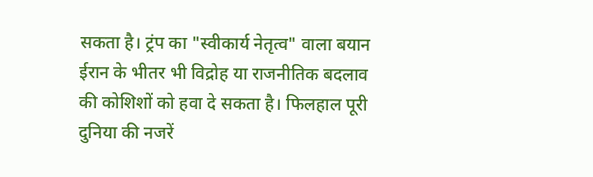सकता है। ट्रंप का "स्वीकार्य नेतृत्व" वाला बयान ईरान के भीतर भी विद्रोह या राजनीतिक बदलाव की कोशिशों को हवा दे सकता है। फिलहाल पूरी दुनिया की नजरें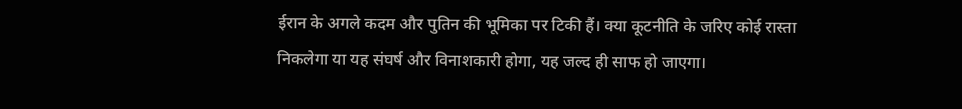ईरान के अगले कदम और पुतिन की भूमिका पर टिकी हैं। क्या कूटनीति के जरिए कोई रास्ता निकलेगा या यह संघर्ष और विनाशकारी होगा, यह जल्द ही साफ हो जाएगा।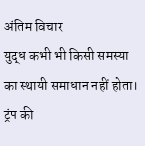अंतिम विचार
युद्ध कभी भी किसी समस्या का स्थायी समाधान नहीं होता। ट्रंप की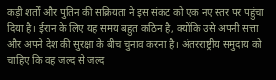कड़ी शर्तों और पुतिन की सक्रियता ने इस संकट को एक नए स्तर पर पहुंचा दिया है। ईरान के लिए यह समय बहुत कठिन है, क्योंकि उसे अपनी सत्ता और अपने देश की सुरक्षा के बीच चुनाव करना है। अंतरराष्ट्रीय समुदाय को चाहिए कि वह जल्द से जल्द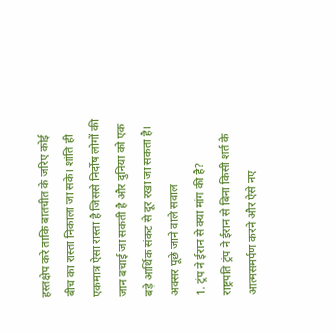हस्तक्षेप करे ताकि बातचीत के जरिए कोई बीच का रास्ता निकाला जा सके। शांति ही एकमात्र ऐसा रास्ता है जिससे निर्दोष लोगों की जान बचाई जा सकती है और दुनिया को एक बड़े आर्थिक संकट से दूर रखा जा सकता है।
अक्सर पूछे जाने वाले सवाल
1. ट्रंप ने ईरान से क्या मांग की है?
राष्ट्रपति ट्रंप ने ईरान से बिना किसी शर्त के आत्मसमर्पण करने और ऐसे नए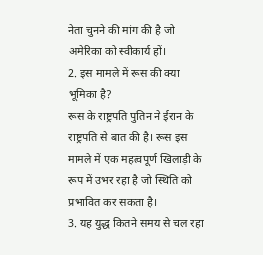नेता चुनने की मांग की है जो अमेरिका को स्वीकार्य हों।
2. इस मामले में रूस की क्या भूमिका है?
रूस के राष्ट्रपति पुतिन ने ईरान के राष्ट्रपति से बात की है। रूस इस मामले में एक महत्वपूर्ण खिलाड़ी के रूप में उभर रहा है जो स्थिति को प्रभावित कर सकता है।
3. यह युद्ध कितने समय से चल रहा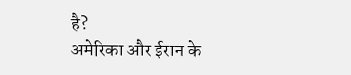है?
अमेरिका और ईरान के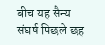बीच यह सैन्य संघर्ष पिछले छह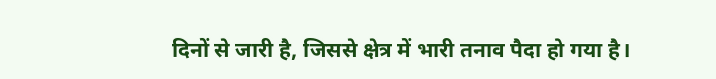दिनों से जारी है, जिससे क्षेत्र में भारी तनाव पैदा हो गया है।